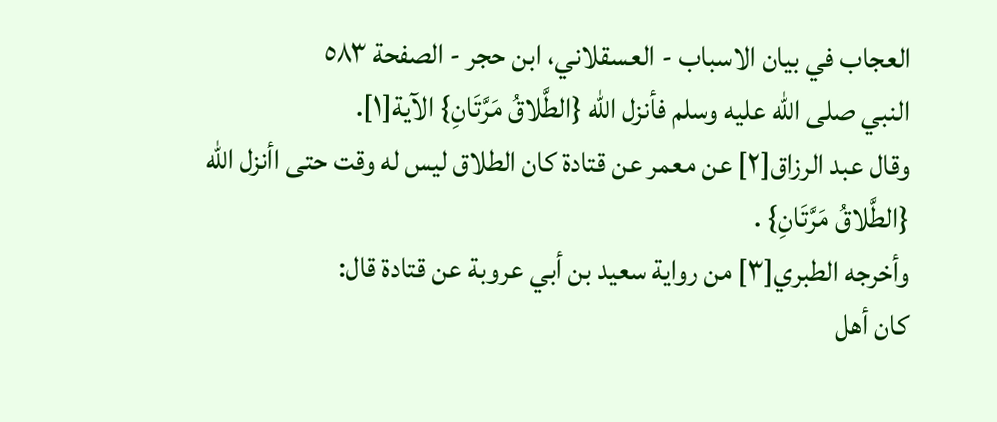العجاب في بيان الاسباب - العسقلاني، ابن حجر - الصفحة ٥٨٣
النبي صلى الله عليه وسلم فأنزل الله {الطَّلاقُ مَرَّتَانِ} الآية[١].
وقال عبد الرزاق[٢] عن معمر عن قتادة كان الطلاق ليس له وقت حتى اأنزل الله {الطَّلاقُ مَرَّتَانِ} .
وأخرجه الطبري[٣] من رواية سعيد بن أبي عروبة عن قتادة قال:
كان أهل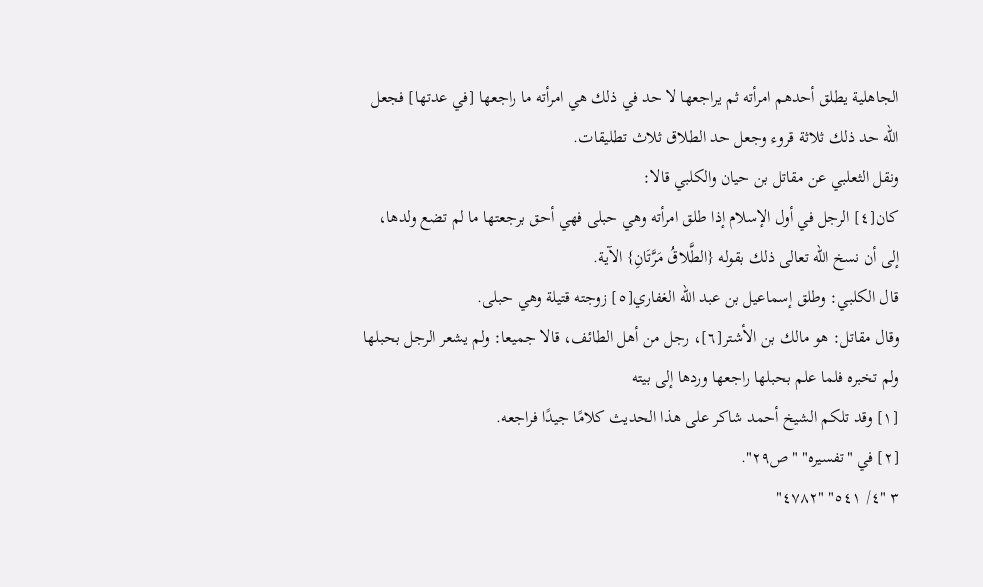الجاهلية يطلق أحدهم امرأته ثم يراجعها لا حد في ذلك هي امرأته ما راجعها [في عدتها] فجعل الله حد ذلك ثلاثة قروء وجعل حد الطلاق ثلاث تطليقات.
ونقل الثعلبي عن مقاتل بن حيان والكلبي قالا:
كان[٤] الرجل في أول الإسلام إذا طلق امرأته وهي حبلى فهي أحق برجعتها ما لم تضع ولدها، إلى أن نسخ الله تعالى ذلك بقوله {الطَّلاقُ مَرَّتَانِ} الآية.
قال الكلبي: وطلق إسماعيل بن عبد الله الغفاري[٥] زوجته قتيلة وهي حبلى.
وقال مقاتل: هو مالك بن الأشتر[٦]، رجل من أهل الطائف، قالا جميعا: ولم يشعر الرجل بحبلها ولم تخبره فلما علم بحبلها راجعها وردها إلى بيته
[١] وقد تلكم الشيخ أحمد شاكر على هذا الحديث كلامًا جيدًا فراجعه.
[٢] في "تفسيره" "ص٢٩".
٣ "٤/ ٥٤١" "٤٧٨٢"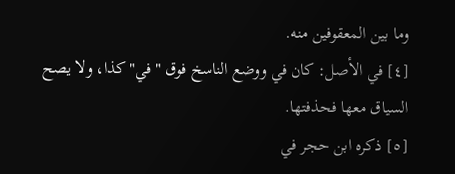وما بين المعقوفين منه.
[٤] في الأصل: كان في ووضع الناسخ فوق "في" كذا، ولا يصح السياق معها فحذفتها.
[٥] ذكره ابن حجر في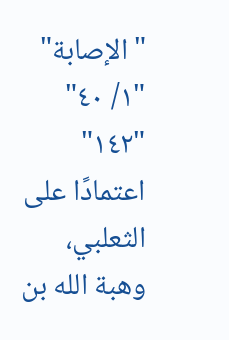"الإصابة" "١/ ٤٠" "١٤٢" اعتمادًا على الثعلبي، وهبة الله بن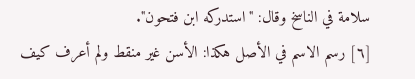سلامة في الناسخ وقال: "استدركه ابن فتحون".
[٦] رسم الاسم في الأصل هكذا: الأسن غير منقط ولم أعرف كيف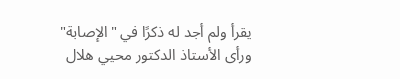يقرأ ولم أجد له ذكرًا في "الإصابة" ورأى الأستاذ الدكتور محيي هلال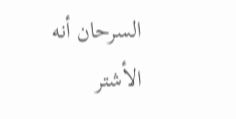السرحان أنه الأشتر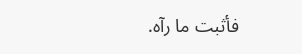فأثبت ما رآه.